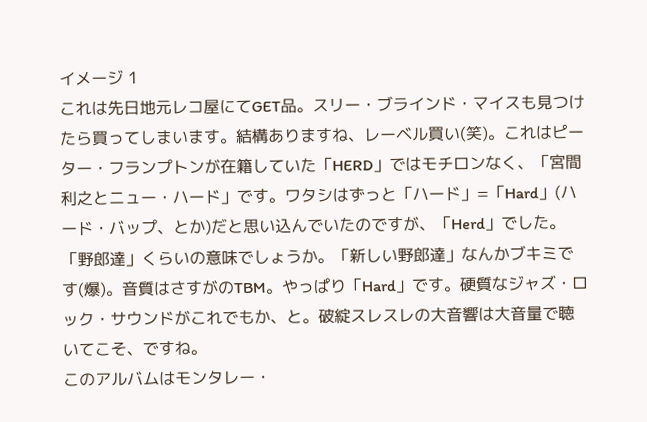イメージ 1
これは先日地元レコ屋にてGET品。スリー・ブラインド・マイスも見つけたら買ってしまいます。結構ありますね、レーベル買い(笑)。これはピーター・フランプトンが在籍していた「HERD」ではモチロンなく、「宮間利之とニュー・ハード」です。ワタシはずっと「ハード」=「Hard」(ハード・バップ、とか)だと思い込んでいたのですが、「Herd」でした。「野郎達」くらいの意味でしょうか。「新しい野郎達」なんかブキミです(爆)。音質はさすがのTBM。やっぱり「Hard」です。硬質なジャズ・ロック・サウンドがこれでもか、と。破綻スレスレの大音響は大音量で聴いてこそ、ですね。
このアルバムはモンタレー・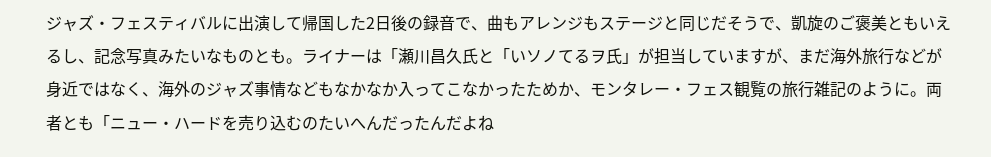ジャズ・フェスティバルに出演して帰国した2日後の録音で、曲もアレンジもステージと同じだそうで、凱旋のご褒美ともいえるし、記念写真みたいなものとも。ライナーは「瀬川昌久氏と「いソノてるヲ氏」が担当していますが、まだ海外旅行などが身近ではなく、海外のジャズ事情などもなかなか入ってこなかったためか、モンタレー・フェス観覧の旅行雑記のように。両者とも「ニュー・ハードを売り込むのたいへんだったんだよね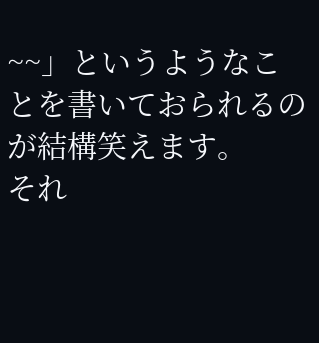~~」というようなことを書いておられるのが結構笑えます。
それ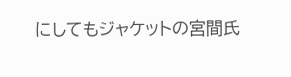にしてもジャケットの宮間氏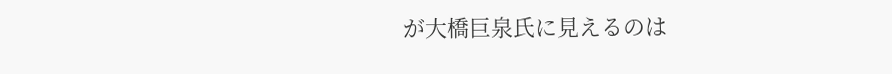が大橋巨泉氏に見えるのは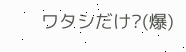ワタシだけ?(爆)